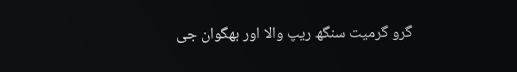گرو گرمیت سنگھ ریپ والا اور بھگوان جی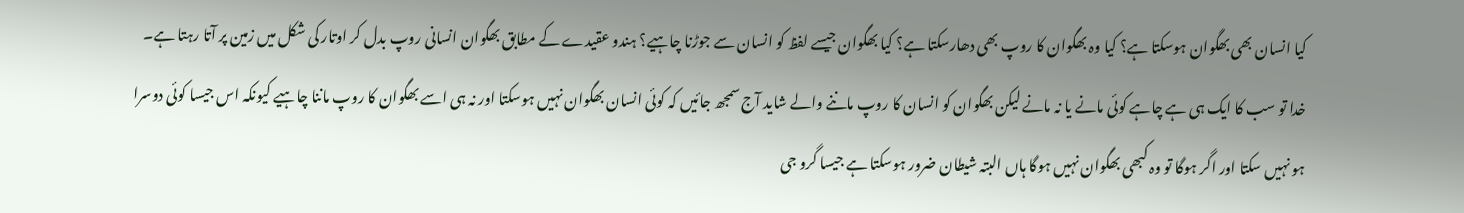کیا انسان بھی بھگوان ہوسکتا ہے؟ کیا وہ بھگوان کا روپ بھی دھارسکتا ہے؟ کیا بھگوان جیسے لفظ کو انسان سے جوڑنا چاہیے؟ ہندو عقیدے کے مطابق بھگوان انسانی روپ بدل کر اوتار کی شکل میں زمین پر آتا رہتا ہے۔ خدا تو سب کا ایک ہی ہے چاہے کوئی مانے یا نہ مانے لیکن بھگوان کو انسان کا روپ ماننے والے شاید آج سمجھ جائیں کہ کوئی انسان بھگوان نہیں ہوسکتا اور نہ ہی اسے بھگوان کا روپ ماننا چاہیے کیونکہ اس جیسا کوئی دوسرا ہو نہیں سکتا اور اگر ہوگا تو وہ کبھی بھگوان نہیں ہوگا ہاں البتہ شیطان ضرور ہوسکتا ہے جیسا گرو جی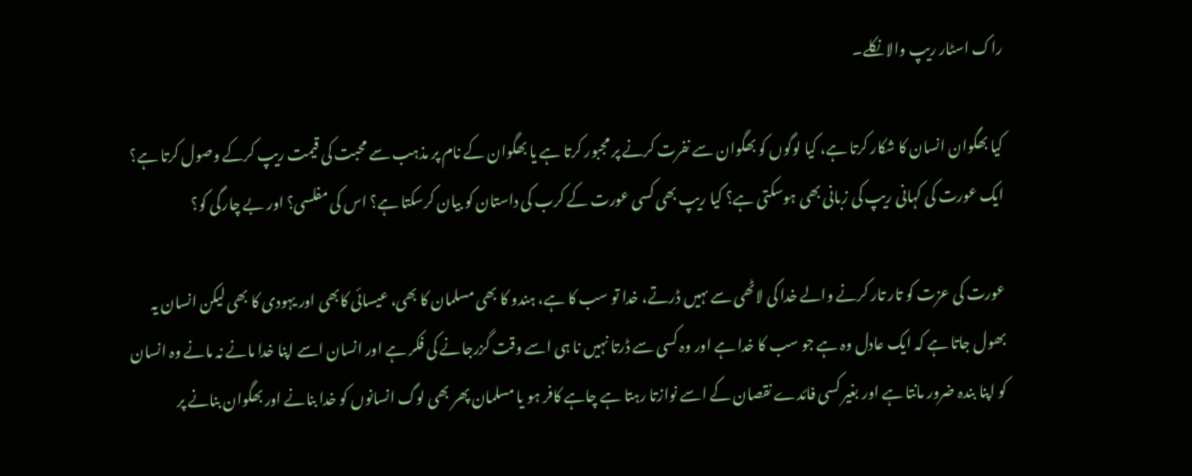راک اسٹار ریپ والا نکلے۔

کیا بھگوان انسان کا شکار کرتا ہے، کیا لوگوں کو بھگوان سے نفرت کرنے پر مجبور کرتا ہے یا بھگوان کے نام پر مذہب سے محبت کی قیمت ریپ کرکے وصول کرتا ہے؟ ایک عورت کی کہانی ریپ کی زبانی بھی ہوسکتی ہے؟ کیا ریپ بھی کسی عورت کے کرب کی داستان کو بیان کرسکتا ہے؟ اس کی مفلسی؟ اور بے چارگی کو؟

عورت کی عزت کو تار تار کرنے والے خدا کی لاٹھی سے ںہیں ڈرتے، خدا تو سب کا ہے، ہندو کا بھی مسلمان کا بھی، عیسائی کابھی اور یہودی کا بھی لیکن انسان یہ بھول جاتا ہے کہ ایک عادل وہ ہے جو سب کا خدا ہے اور وہ کسی سے ڈرتا نہیں نا ہی اسے وقت گزرجانے کی فکر ہے اور انسان اسے اپنا خدا مانے نہ مانے وہ انسان کو اپنا بندہ ضرور مانتا ہے اور بغیر کسی فائدے نقصان کے اسے نوازتا رہتا ہے چاہے کافر ہو یا مسلمان پھر بھی لوگ انسانوں کو خدا بنانے اور بھگوان بنانے پر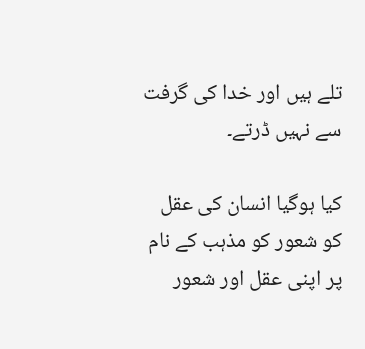تلے ہیں اور خدا کی گرفت سے نہیں ڈرتے۔

کیا ہوگیا انسان کی عقل کو شعور کو مذہب کے نام پر اپنی عقل اور شعور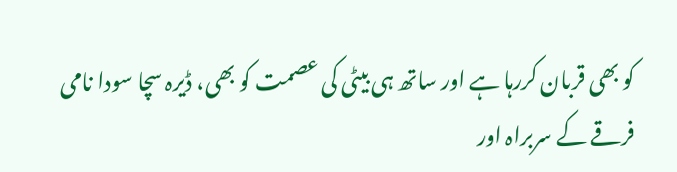کو بھی قربان کررہا ہے اور ساتھ ہی بیٹی کی عصمت کو بھی، ڈیرہ سچا سودا نامی فرقے کے سربراہ اور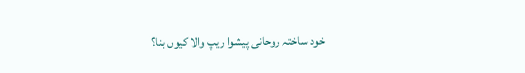خود ساختہ روحانی پیشوا ریپ والا کیوں بنا؟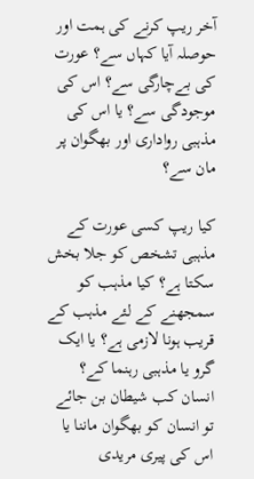آخر ریپ کرنے کی ہمت اور حوصلہ آیا کہاں سے؟ عورت کی بےچارگی سے؟ اس کی موجودگی سے؟ یا اس کی مذہبی رواداری اور بھگوان پر مان سے؟

کیا ریپ کسی عورت کے مذہبی تشخص کو جلا بخش سکتا ہے؟ کیا مذہب کو سمجھنے کے لئے مذہب کے قریب ہونا لازمی ہے؟ یا ایک گرو یا مذہبی رہنما کے؟ انسان کب شیطان بن جائے تو انسان کو بھگوان ماننا یا اس کی پیری مریدی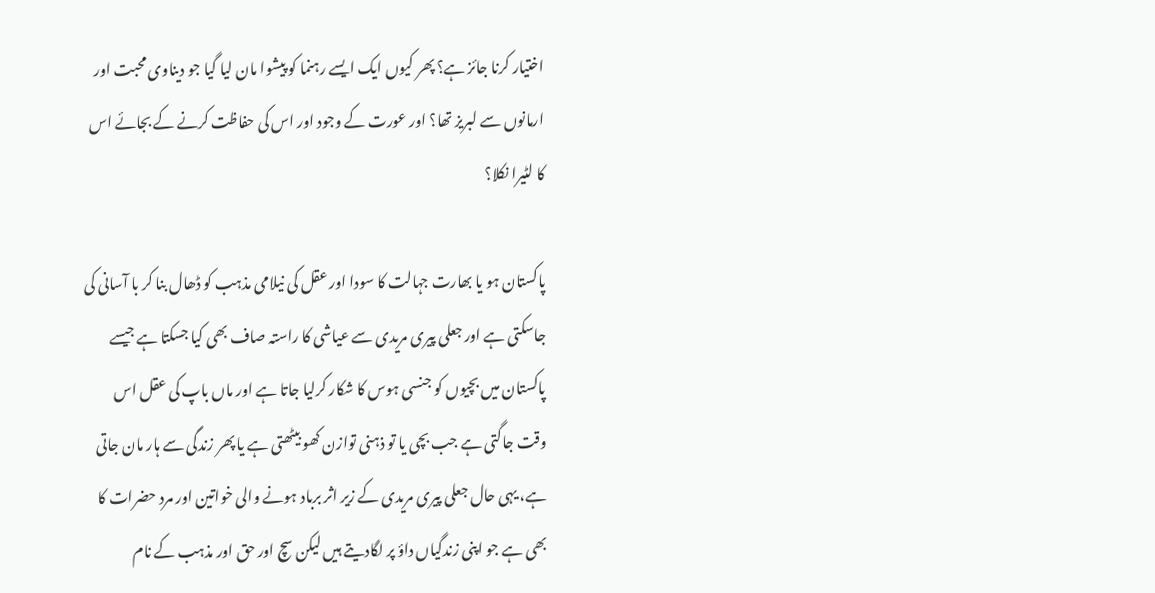اختیار کرنا جائز ہے؟ پھر کیوں ایک ایسے رہنما کو پیشوا مان لیا گیا جو دیناوی محبت اور ارمانوں سے لبریز تھا؟ اور عورت کے وجود اور اس کی حفاظت کرنے کے بجائے اس کا لٹیرا نکلا؟

پاکستان ہو یا بھارت جہالت کا سودا اور عقل کی نیلامی مذہب کو ڈھال بنا کر با آسانی کی جاسکتی ہے اور جعلی پیری مریدی سے عیاشی کا راستہ صاف بھی کیا جسکتا ہے جیسے پاکستان میں بچیوں کو جنسی ہوس کا شکار کرلیا جاتا ہے اور ماں باپ کی عقل اس وقت جاگتی ہے جب بچی یا تو ذہنی توازن کھو بیٹھتی ہے یا پھر زندگی سے ہار مان جاتی ہے، یہی حال جعلی پیری مریدی کے زیر اثر برباد ہونے والی خواتین اور مرد حضرات کا بھی ہے جو اپنی زندگیاں داؤ پر لگادیتے ہیں لیکن سچ اور حق اور مذہب کے نام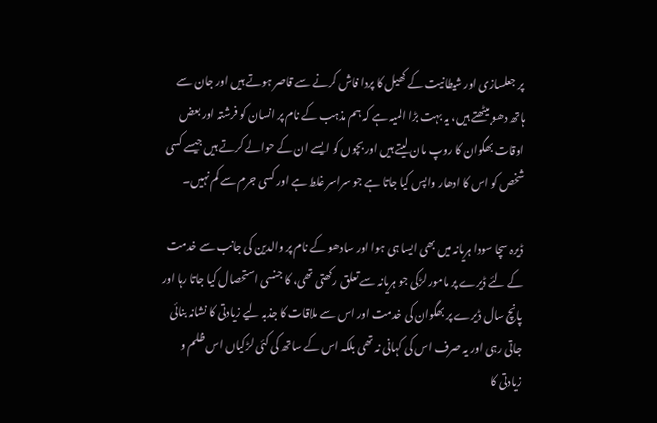پر جعلسازی اور شیطانیت کے کھیل کا پردا فاش کرنے سے قاصر ہوتے ہیں اور جان سے ہاتھ دھو بیٹھتے ہیں، یہ بہت بڑا المیہ ہے کہ ہم مذہب کے نام پر انسان کو فرشتہ اور بعض اوقات بھگوان کا روپ مان لیتے ہیں اور بچوں کو ایسے ان کے حوالے کرتے ہیں جیسے کسی شخص کو اس کا ادھار واپس کیا جاتا ہے جو سراسر غلط ہے اور کسی جرم سے کم نہیں۔

ڈیرہ سچا سودا ہریانہ میں بھی ایسا ہی ہوا اور سادھو کے نام پر والدین کی جانب سے خدمت کے لئے ڈیرے پر مامور لڑکی جو ہریانہ سے تعلق رکھتی تھی، کا جنسی استحصال کیا جاتا رہا اور پانچ سال ڈیرے پر بھگوان کی خدمت اور اس سے ملاقات کا جذبہ لیے زیادتی کا نشانہ بنائی جاتی رہی اور یہ صرف اس کی کہانی نہ تھی بلکہ اس کے ساتھ کی کئی لڑکیاں اس ظلم و زیادتی کا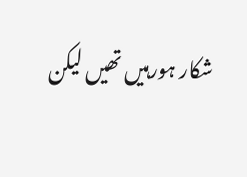شکار ہورہیں تھیں لیکن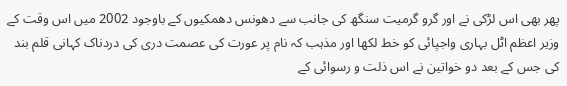پھر بھی اس لڑکی نے اور گرو گرمیت سنگھ کی جانب سے دھونس دھمکیوں کے باوجود 2002 میں اس وقت کے وزیر اعظم اٹل بہاری واجپائی کو خط لکھا اور مذہب کہ نام پر عورت کی عصمت دری کی دردناک کہانی قلم بند کی جس کے بعد دو خواتین نے اس ذلت و رسوائی کے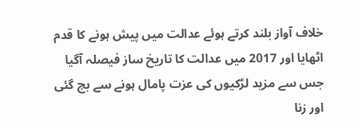خلاف آواز بلند کرتے ہوئے عدالت میں پیش ہونے کا قدم اٹھایا اور 2017 میں عدالت کا تاریخ ساز فیصلہ آگیا جس سے مزید لڑکیوں کی عزت پامال ہونے سے بچ گئی اور زنا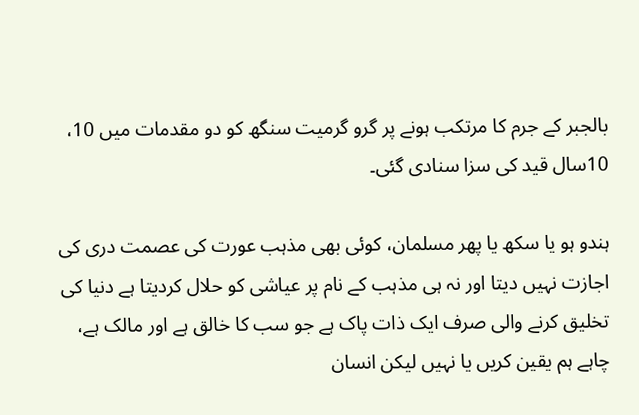بالجبر کے جرم کا مرتکب ہونے پر گرو گرمیت سنگھ کو دو مقدمات میں 10، 10سال قید کی سزا سنادی گئی۔

ہندو ہو یا سکھ یا پھر مسلمان، کوئی بھی مذہب عورت کی عصمت دری کی اجازت نہیں دیتا اور نہ ہی مذہب کے نام پر عیاشی کو حلال کردیتا ہے دنیا کی تخلیق کرنے والی صرف ایک ذات پاک ہے جو سب کا خالق ہے اور مالک ہے، چاہے ہم یقین کریں یا نہیں لیکن انسان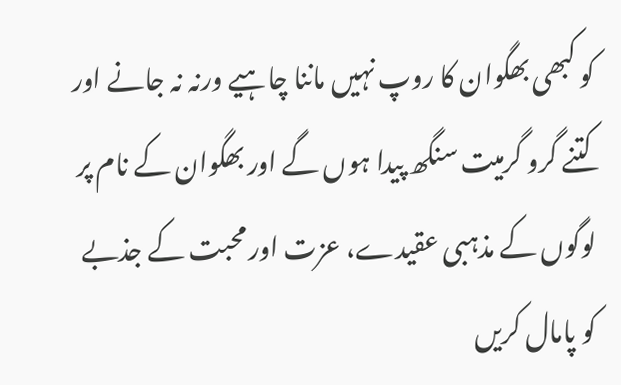کو کبھی بھگوان کا روپ نہیں ماننا چاہیے ورنہ نہ جانے اور کتنے گرو گرمیت سنگھ پیدا ہوں گے اور بھگوان کے نام پر لوگوں کے مذہبی عقیدے، عزت اور محبت کے جذبے کو پامال کریں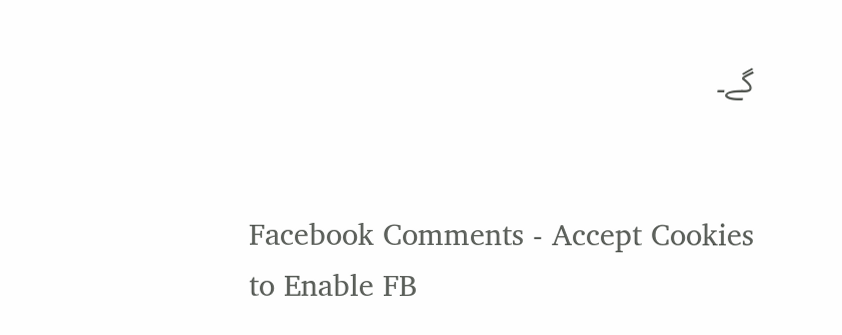گے۔


Facebook Comments - Accept Cookies to Enable FB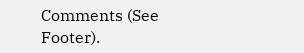Comments (See Footer).